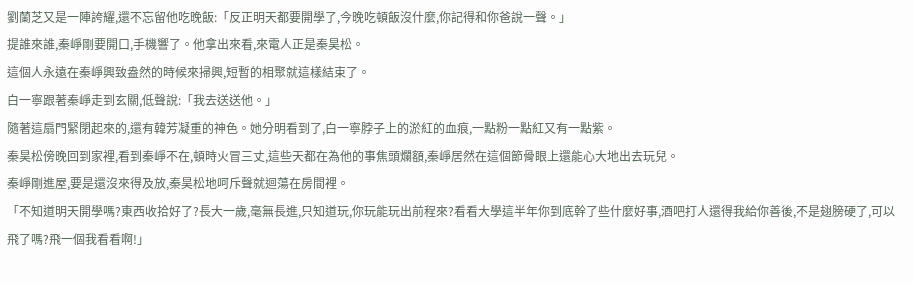劉蘭芝又是一陣誇耀,還不忘留他吃晚飯:「反正明天都要開學了,今晚吃頓飯沒什麼,你記得和你爸說一聲。」
提誰來誰,秦崢剛要開口,手機響了。他拿出來看,來電人正是秦昊松。
這個人永遠在秦崢興致盎然的時候來掃興,短暫的相聚就這樣結束了。
白一寧跟著秦崢走到玄關,低聲說:「我去送送他。」
隨著這扇門緊閉起來的,還有韓芳凝重的神色。她分明看到了,白一寧脖子上的淤紅的血痕,一點粉一點紅又有一點紫。
秦昊松傍晚回到家裡,看到秦崢不在,頓時火冒三丈,這些天都在為他的事焦頭爛額,秦崢居然在這個節骨眼上還能心大地出去玩兒。
秦崢剛進屋,要是還沒來得及放,秦昊松地呵斥聲就迴蕩在房間裡。
「不知道明天開學嗎?東西收拾好了?長大一歲,毫無長進,只知道玩,你玩能玩出前程來?看看大學這半年你到底幹了些什麼好事,酒吧打人還得我給你善後,不是翅膀硬了,可以飛了嗎?飛一個我看看啊!」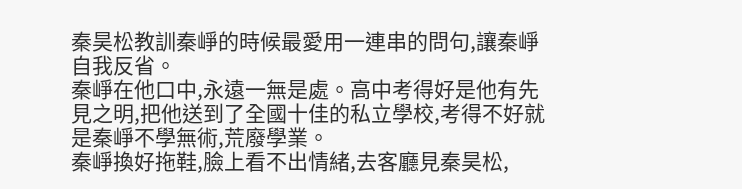秦昊松教訓秦崢的時候最愛用一連串的問句,讓秦崢自我反省。
秦崢在他口中,永遠一無是處。高中考得好是他有先見之明,把他送到了全國十佳的私立學校,考得不好就是秦崢不學無術,荒廢學業。
秦崢換好拖鞋,臉上看不出情緒,去客廳見秦昊松,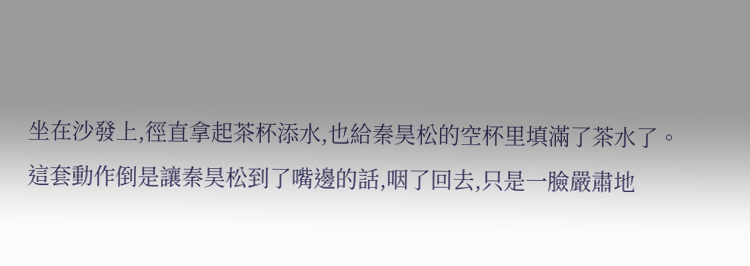坐在沙發上,徑直拿起茶杯添水,也給秦昊松的空杯里填滿了茶水了。
這套動作倒是讓秦昊松到了嘴邊的話,咽了回去,只是一臉嚴肅地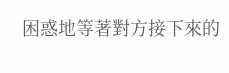困惑地等著對方接下來的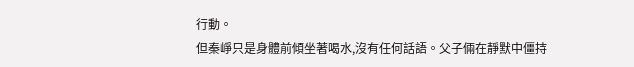行動。
但秦崢只是身體前傾坐著喝水,沒有任何話語。父子倆在靜默中僵持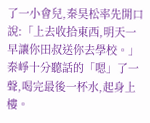了一小會兒,秦昊松率先開口說:「上去收拾東西,明天一早讓你田叔送你去學校。」
秦崢十分聽話的「嗯」了一聲,喝完最後一杯水,起身上樓。